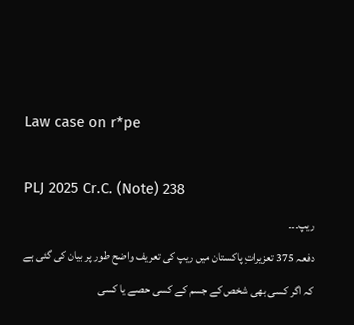Law case on r*pe

PLJ 2025 Cr.C. (Note) 238
ریپ۔۔۔
دفعہ 375 تعزیراتِ پاکستان میں ریپ کی تعریف واضح طور پر بیان کی گئی ہے کہ اگر کسی بھی شخص کے جسم کے کسی حصے یا کسی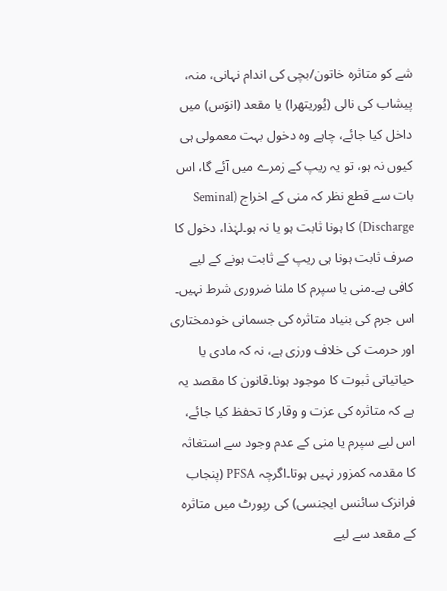شے کو متاثرہ خاتون/بچی کی اندام نہانی، منہ، پیشاب کی نالی (یُوریتھرا) یا مقعد (انوَس) میں داخل کیا جائے، چاہے وہ دخول بہت معمولی ہی کیوں نہ ہو، تو یہ ریپ کے زمرے میں آئے گا، اس بات سے قطع نظر کہ منی کے اخراج (Seminal Discharge) کا ہونا ثابت ہو یا نہ ہو۔لہٰذا، دخول کا صرف ثابت ہونا ہی ریپ کے ثابت ہونے کے لیے کافی ہے۔منی یا سپرم کا ملنا ضروری شرط نہیں۔
اس جرم کی بنیاد متاثرہ کی جسمانی خودمختاری اور حرمت کی خلاف ورزی ہے، نہ کہ مادی یا حیاتیاتی ثبوت کا موجود ہونا۔قانون کا مقصد یہ ہے کہ متاثرہ کی عزت و وقار کا تحفظ کیا جائے، اس لیے سپرم یا منی کے عدم وجود سے استغاثہ کا مقدمہ کمزور نہیں ہوتا۔اگرچہ PFSA (پنجاب فرانزک سائنس ایجنسی) کی رپورٹ میں متاثرہ کے مقعد سے لیے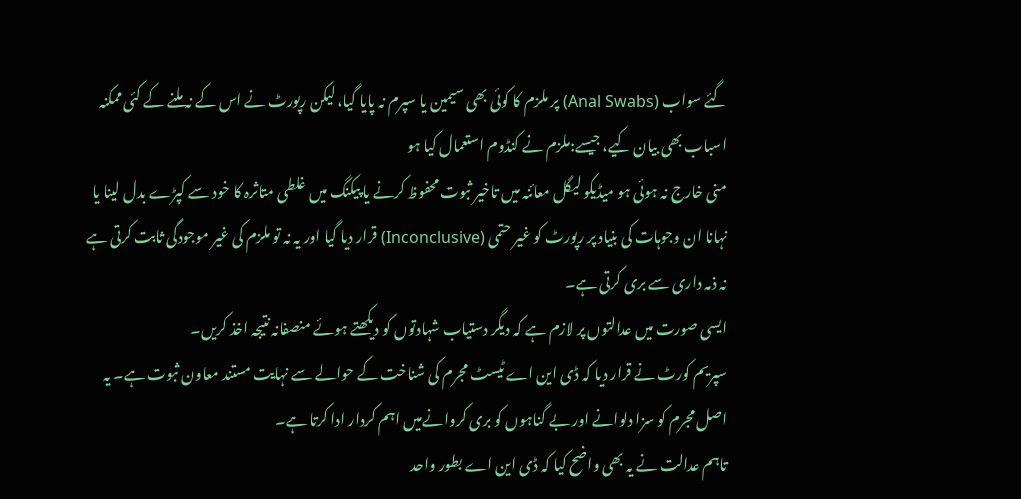گئے سواب (Anal Swabs) پر ملزم کا کوئی بھی سیمین یا سپرم نہ پایا گیا، لیکن رپورٹ نے اس کے نہ ملنے کے کئی ممکنہ اسباب بھی بیان کیے، جیسے:ملزم نے کنڈوم استعمال کیا ہو
منی خارج نہ ہوئی ہو میڈیکو لیگل معائنہ میں تاخیر ثبوت محفوظ کرنے یا پیکنگ میں غلطی متاثرہ کا خود سے کپڑے بدل لینا یا نہانا ان وجوہات کی بنیاد پر رپورٹ کو غیر حتمی (Inconclusive) قرار دیا گیا اور یہ نہ تو ملزم کی غیر موجودگی ثابت کرتی ہے نہ ذمہ داری سے بری کرتی ہے۔
ایسی صورت میں عدالتوں پر لازم ہے کہ دیگر دستیاب شہادتوں کو دیکھتے ہوئے منصفانہ نتیجہ اخذ کریں۔
سپریم کورٹ نے قرار دیا کہ ڈی این اے ٹیسٹ مجرم کی شناخت کے حوالے سے نہایت مستند معاون ثبوت ہے۔ یہ
اصل مجرم کو سزا دلوانے اور بے گناہوں کو بری کروانےمیں اہم کردار ادا کرتا ہے۔
تاہم عدالت نے یہ بھی واضح کیا کہ ڈی این اے بطور واحد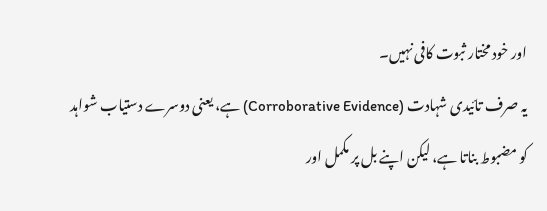اور خود مختار ثبوت کافی نہیں۔
یہ صرف تائیدی شہادت (Corroborative Evidence) ہے، یعنی دوسرے دستیاب شواہد کو مضبوط بناتا ہے، لیکن اپنے بل پر مکمل اور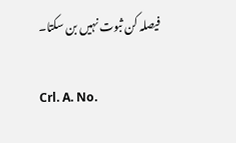فیصلہ کن ثبوت نہیں بن سکتا۔

Crl. A. No.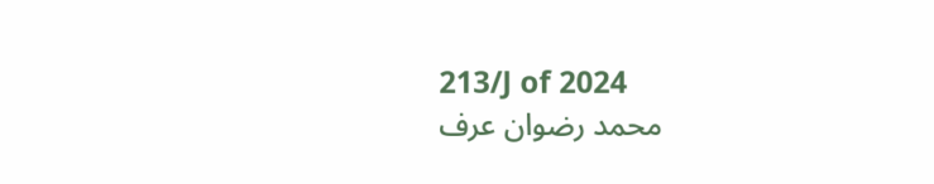213/J of 2024
محمد رضوان عرف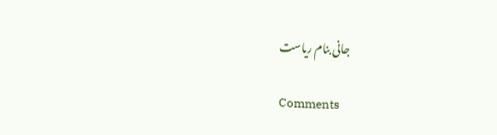جانی بنام ریاست

Comments